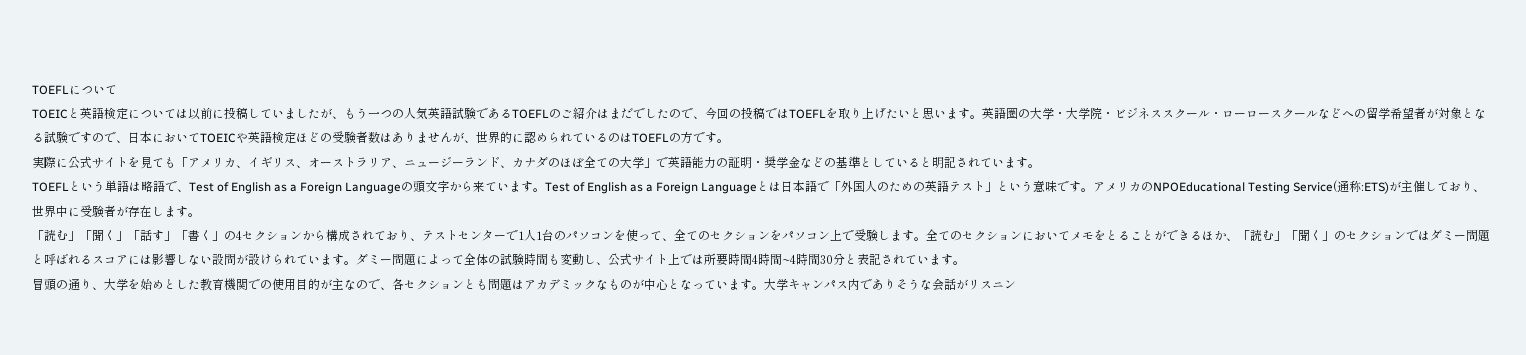TOEFLについて
TOEICと英語検定については以前に投稿していましたが、もう一つの人気英語試験であるTOEFLのご紹介はまだでしたので、今回の投稿ではTOEFLを取り上げたいと思います。英語圏の大学・大学院・ビジネススクール・ローロースクールなどへの留学希望者が対象となる試験ですので、日本においてTOEICや英語検定ほどの受験者数はありませんが、世界的に認められているのはTOEFLの方です。
実際に公式サイトを見ても「アメリカ、イギリス、オーストラリア、ニュージーランド、カナダのほぼ全ての大学」で英語能力の証明・奨学金などの基準としていると明記されています。
TOEFLという単語は略語で、Test of English as a Foreign Languageの頭文字から来ています。Test of English as a Foreign Languageとは日本語で「外国人のための英語テスト」という意味です。アメリカのNPOEducational Testing Service(通称:ETS)が主催しており、世界中に受験者が存在します。
「読む」「聞く」「話す」「書く」の4セクションから構成されており、テストセンターで1人1台のパソコンを使って、全てのセクションをパソコン上で受験します。全てのセクションにおいてメモをとることができるほか、「読む」「聞く」のセクションではダミー問題と呼ばれるスコアには影響しない設問が設けられています。ダミー問題によって全体の試験時間も変動し、公式サイト上では所要時間4時間~4時間30分と表記されています。
冒頭の通り、大学を始めとした教育機関での使用目的が主なので、各セクションとも問題はアカデミックなものが中心となっています。大学キャンパス内でありそうな会話がリスニン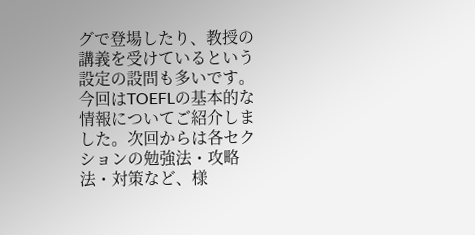グで登場したり、教授の講義を受けているという設定の設問も多いです。
今回はTOEFLの基本的な情報についてご紹介しました。次回からは各セクションの勉強法・攻略法・対策など、様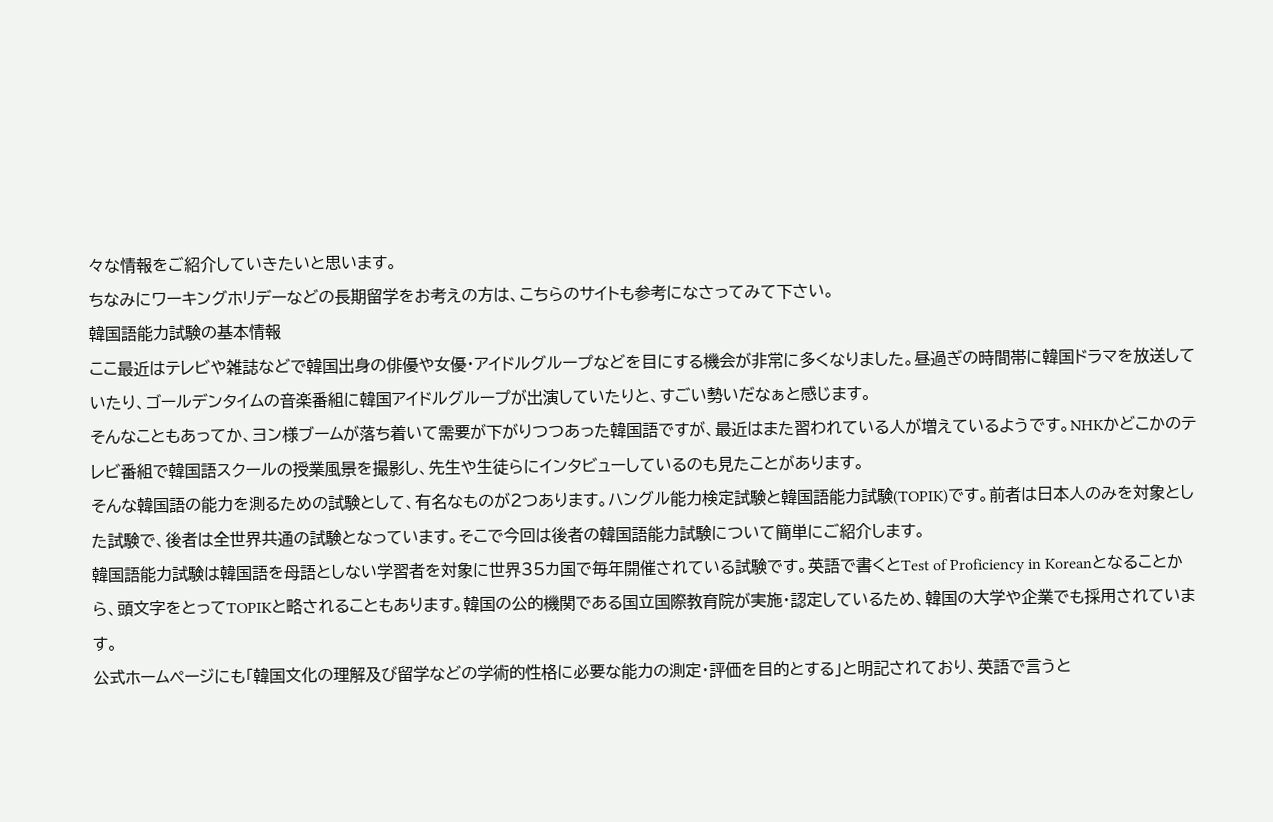々な情報をご紹介していきたいと思います。
ちなみにワーキングホリデーなどの長期留学をお考えの方は、こちらのサイトも参考になさってみて下さい。
韓国語能力試験の基本情報
ここ最近はテレビや雑誌などで韓国出身の俳優や女優・アイドルグループなどを目にする機会が非常に多くなりました。昼過ぎの時間帯に韓国ドラマを放送していたり、ゴールデンタイムの音楽番組に韓国アイドルグループが出演していたりと、すごい勢いだなぁと感じます。
そんなこともあってか、ヨン様ブームが落ち着いて需要が下がりつつあった韓国語ですが、最近はまた習われている人が増えているようです。NHKかどこかのテレビ番組で韓国語スクールの授業風景を撮影し、先生や生徒らにインタビューしているのも見たことがあります。
そんな韓国語の能力を測るための試験として、有名なものが2つあります。ハングル能力検定試験と韓国語能力試験(TOPIK)です。前者は日本人のみを対象とした試験で、後者は全世界共通の試験となっています。そこで今回は後者の韓国語能力試験について簡単にご紹介します。
韓国語能力試験は韓国語を母語としない学習者を対象に世界35カ国で毎年開催されている試験です。英語で書くとTest of Proficiency in Koreanとなることから、頭文字をとってTOPIKと略されることもあります。韓国の公的機関である国立国際教育院が実施・認定しているため、韓国の大学や企業でも採用されています。
公式ホームページにも「韓国文化の理解及び留学などの学術的性格に必要な能力の測定・評価を目的とする」と明記されており、英語で言うと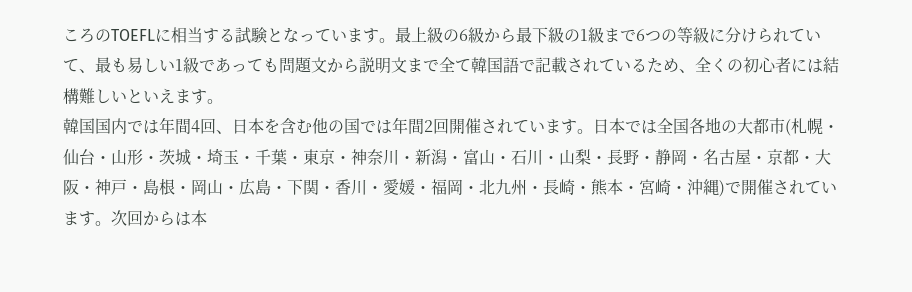ころのTOEFLに相当する試験となっています。最上級の6級から最下級の1級まで6つの等級に分けられていて、最も易しい1級であっても問題文から説明文まで全て韓国語で記載されているため、全くの初心者には結構難しいといえます。
韓国国内では年間4回、日本を含む他の国では年間2回開催されています。日本では全国各地の大都市(札幌・仙台・山形・茨城・埼玉・千葉・東京・神奈川・新潟・富山・石川・山梨・長野・静岡・名古屋・京都・大阪・神戸・島根・岡山・広島・下関・香川・愛媛・福岡・北九州・長崎・熊本・宮崎・沖縄)で開催されています。次回からは本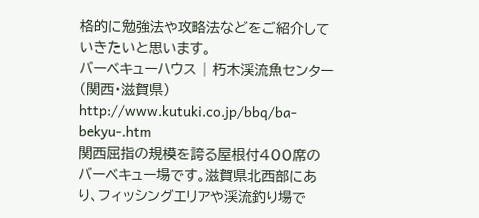格的に勉強法や攻略法などをご紹介していきたいと思います。
バーベキューハウス | 朽木渓流魚センター (関西・滋賀県)
http://www.kutuki.co.jp/bbq/ba-bekyu-.htm
関西屈指の規模を誇る屋根付400席のバーベキュー場です。滋賀県北西部にあり、フィッシングエリアや渓流釣り場で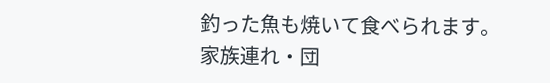釣った魚も焼いて食べられます。家族連れ・団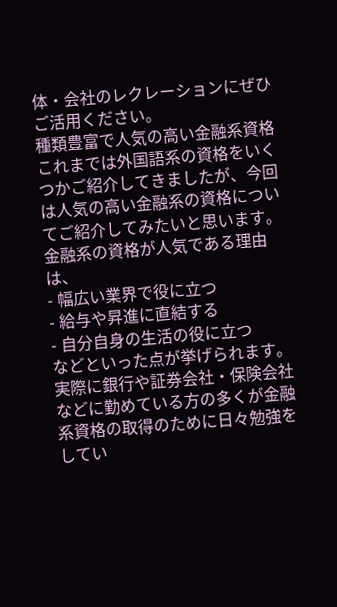体・会社のレクレーションにぜひご活用ください。
種類豊富で人気の高い金融系資格
これまでは外国語系の資格をいくつかご紹介してきましたが、今回は人気の高い金融系の資格についてご紹介してみたいと思います。金融系の資格が人気である理由は、
- 幅広い業界で役に立つ
- 給与や昇進に直結する
- 自分自身の生活の役に立つ
などといった点が挙げられます。実際に銀行や証券会社・保険会社などに勤めている方の多くが金融系資格の取得のために日々勉強をしてい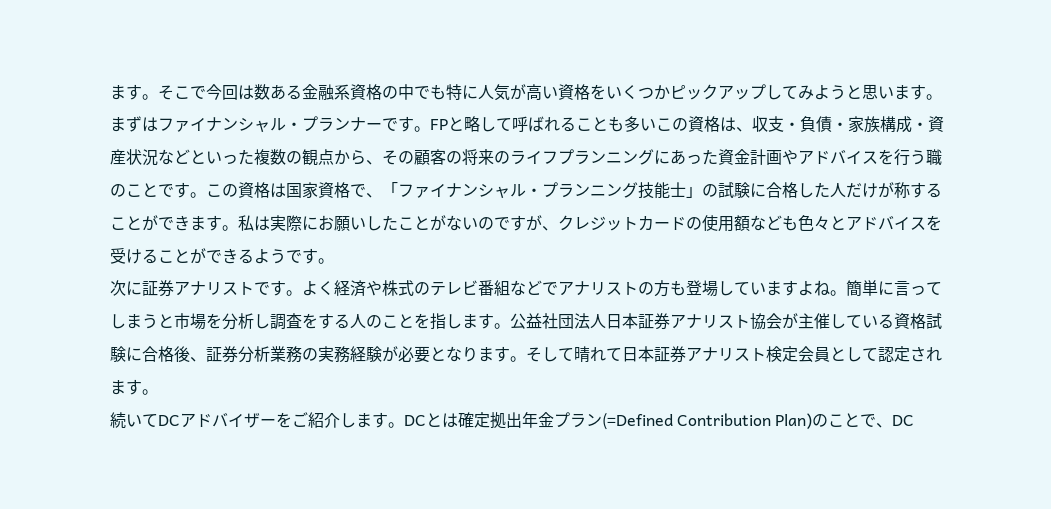ます。そこで今回は数ある金融系資格の中でも特に人気が高い資格をいくつかピックアップしてみようと思います。
まずはファイナンシャル・プランナーです。FPと略して呼ばれることも多いこの資格は、収支・負債・家族構成・資産状況などといった複数の観点から、その顧客の将来のライフプランニングにあった資金計画やアドバイスを行う職のことです。この資格は国家資格で、「ファイナンシャル・プランニング技能士」の試験に合格した人だけが称することができます。私は実際にお願いしたことがないのですが、クレジットカードの使用額なども色々とアドバイスを受けることができるようです。
次に証券アナリストです。よく経済や株式のテレビ番組などでアナリストの方も登場していますよね。簡単に言ってしまうと市場を分析し調査をする人のことを指します。公益社団法人日本証券アナリスト協会が主催している資格試験に合格後、証券分析業務の実務経験が必要となります。そして晴れて日本証券アナリスト検定会員として認定されます。
続いてDCアドバイザーをご紹介します。DCとは確定拠出年金プラン(=Defined Contribution Plan)のことで、DC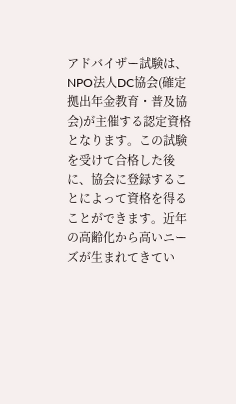アドバイザー試験は、NPO法人DC協会(確定拠出年金教育・普及協会)が主催する認定資格となります。この試験を受けて合格した後に、協会に登録することによって資格を得ることができます。近年の高齢化から高いニーズが生まれてきてい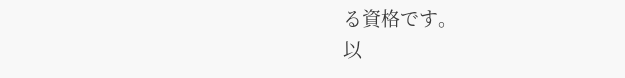る資格です。
以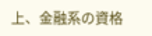上、金融系の資格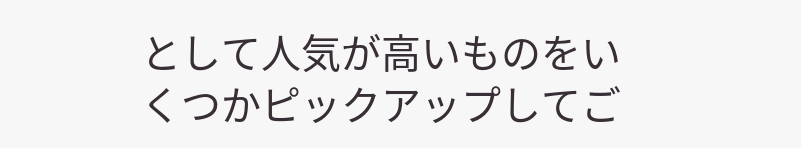として人気が高いものをいくつかピックアップしてご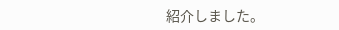紹介しました。